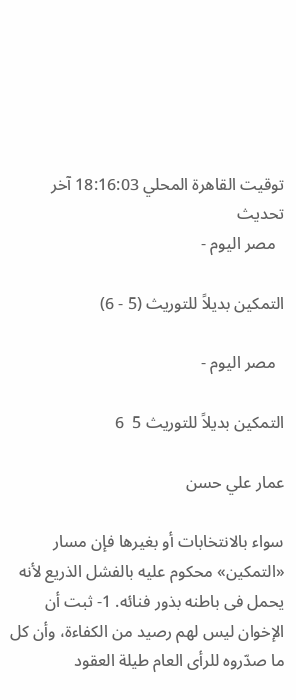توقيت القاهرة المحلي 18:16:03 آخر تحديث
  مصر اليوم -

التمكين بديلاً للتوريث (5 - 6)

  مصر اليوم -

التمكين بديلاً للتوريث 5  6

عمار علي حسن

سواء بالانتخابات أو بغيرها فإن مسار «التمكين» محكوم عليه بالفشل الذريع لأنه يحمل فى باطنه بذور فنائه. 1- ثبت أن الإخوان ليس لهم رصيد من الكفاءة، وأن كل ما صدّروه للرأى العام طيلة العقود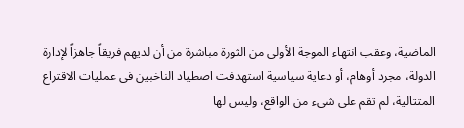الماضية، وعقب انتهاء الموجة الأولى من الثورة مباشرة من أن لديهم فريقاً جاهزاً لإدارة الدولة، مجرد أوهام، أو دعاية سياسية استهدفت اصطياد الناخبين فى عمليات الاقتراع المتتالية، لم تقم على شىء من الواقع، وليس لها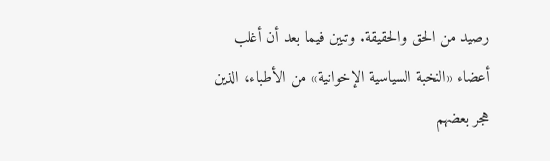رصيد من الحق والحقيقة. وتبين فيما بعد أن أغلب أعضاء «النخبة السياسية الإخوانية» من الأطباء، الذين هجر بعضهم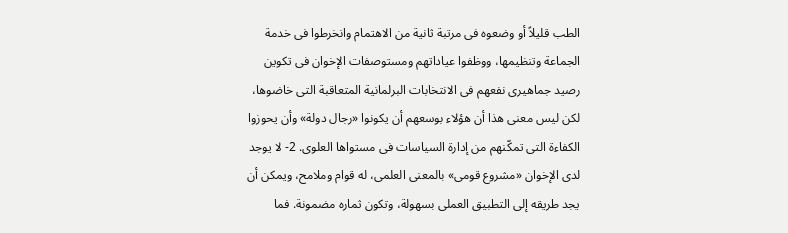الطب قليلاً أو وضعوه فى مرتبة ثانية من الاهتمام وانخرطوا فى خدمة الجماعة وتنظيمها، ووظفوا عياداتهم ومستوصفات الإخوان فى تكوين رصيد جماهيرى نفعهم فى الانتخابات البرلمانية المتعاقبة التى خاضوها، لكن ليس معنى هذا أن هؤلاء بوسعهم أن يكونوا «رجال دولة» وأن يحوزوا الكفاءة التى تمكّنهم من إدارة السياسات فى مستواها العلوى. 2- لا يوجد لدى الإخوان «مشروع قومى» بالمعنى العلمى، له قوام وملامح، ويمكن أن يجد طريقه إلى التطبيق العملى بسهولة، وتكون ثماره مضمونة. فما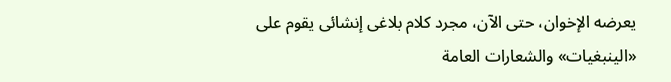يعرضه الإخوان، حتى الآن، مجرد كلام بلاغى إنشائى يقوم على «الينبغيات» والشعارات العامة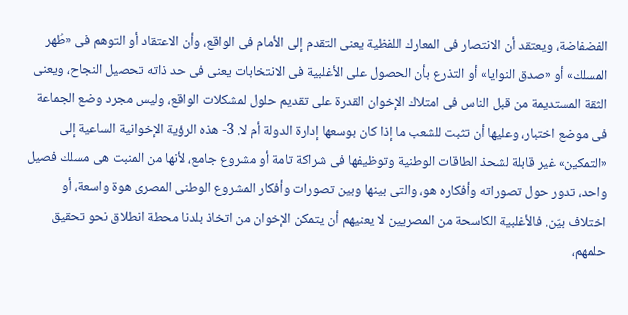الفضفاضة، ويعتقد أن الانتصار فى المعارك اللفظية يعنى التقدم إلى الأمام فى الواقع، وأن الاعتقاد أو التوهم فى «طُهر المسلك» أو «صدق النوايا» أو التذرع بأن الحصول على الأغلبية فى الانتخابات يعنى فى حد ذاته تحصيل النجاح، ويعنى الثقة المستديمة من قبل الناس فى امتلاك الإخوان القدرة على تقديم حلول لمشكلات الواقع، وليس مجرد وضع الجماعة فى موضع اختبار، وعليها أن تثبت للشعب ما إذا كان بوسعها إدارة الدولة أم لا. 3- هذه الرؤية الإخوانية الساعية إلى «التمكين» غير قابلة لشحذ الطاقات الوطنية وتوظيفها فى شراكة تامة أو مشروع جامع، لأنها من المنبت هى مسلك فصيل واحد، تدور حول تصوراته وأفكاره هو، والتى بينها وبين تصورات وأفكار المشروع الوطنى المصرى هوة واسعة، أو اختلاف بيّن. فالأغلبية الكاسحة من المصريين لا يعنيهم أن يتمكن الإخوان من اتخاذ بلدنا محطة انطلاق نحو تحقيق حلمهم،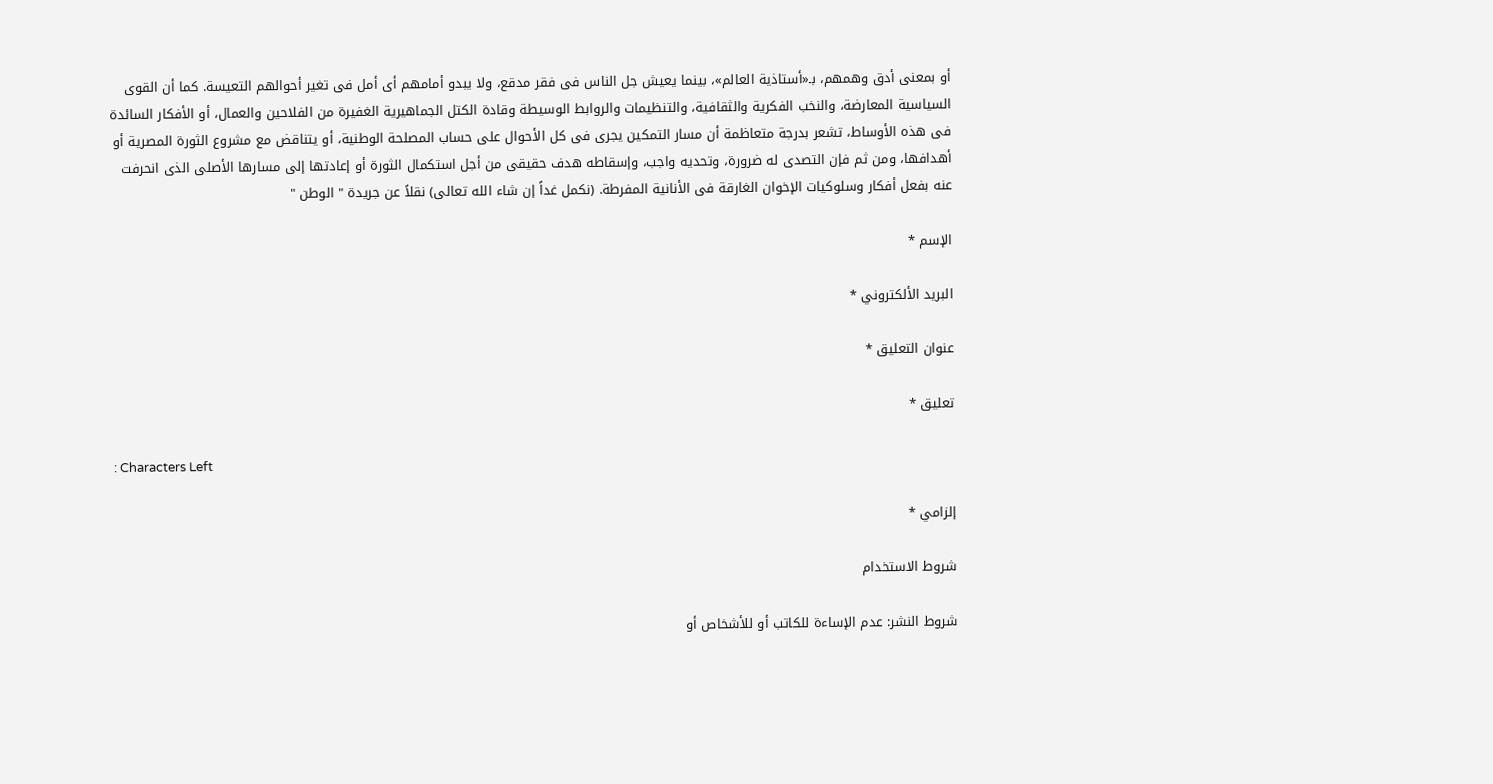أو بمعنى أدق وهمهم، بـ«أستاذية العالم»، بينما يعيش جل الناس فى فقر مدقع، ولا يبدو أمامهم أى أمل فى تغير أحوالهم التعيسة. كما أن القوى السياسية المعارضة، والنخب الفكرية والثقافية، والتنظيمات والروابط الوسيطة وقادة الكتل الجماهيرية الغفيرة من الفلاحين والعمال، أو الأفكار السائدة فى هذه الأوساط، تشعر بدرجة متعاظمة أن مسار التمكين يجرى فى كل الأحوال على حساب المصلحة الوطنية، أو يتناقض مع مشروع الثورة المصرية أو أهدافها، ومن ثم فإن التصدى له ضرورة، وتحديه واجب، وإسقاطه هدف حقيقى من أجل استكمال الثورة أو إعادتها إلى مسارها الأصلى الذى انحرفت عنه بفعل أفكار وسلوكيات الإخوان الغارقة فى الأنانية المفرطة. (نكمل غداً إن شاء الله تعالى) نقلاً عن جريدة " الوطن "

الإسم *

البريد الألكتروني *

عنوان التعليق *

تعليق *

: Characters Left

إلزامي *

شروط الاستخدام

شروط النشر: عدم الإساءة للكاتب أو للأشخاص أو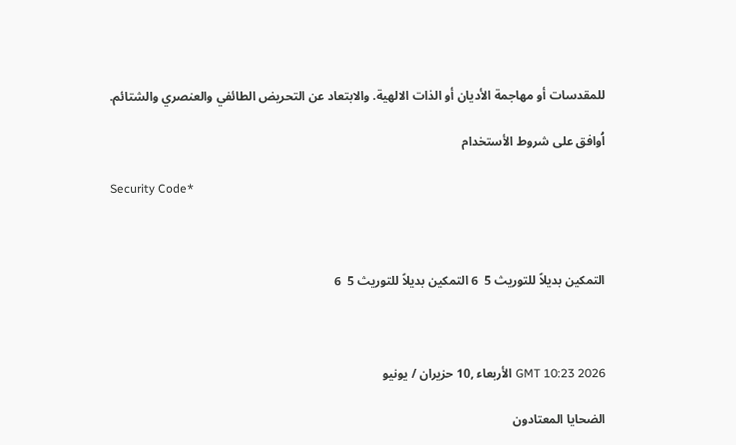للمقدسات أو مهاجمة الأديان أو الذات الالهية. والابتعاد عن التحريض الطائفي والعنصري والشتائم.

اُوافق على شروط الأستخدام

Security Code*



التمكين بديلاً للتوريث 5  6 التمكين بديلاً للتوريث 5  6



GMT 10:23 2026 الأربعاء ,10 حزيران / يونيو

الضحايا المعتادون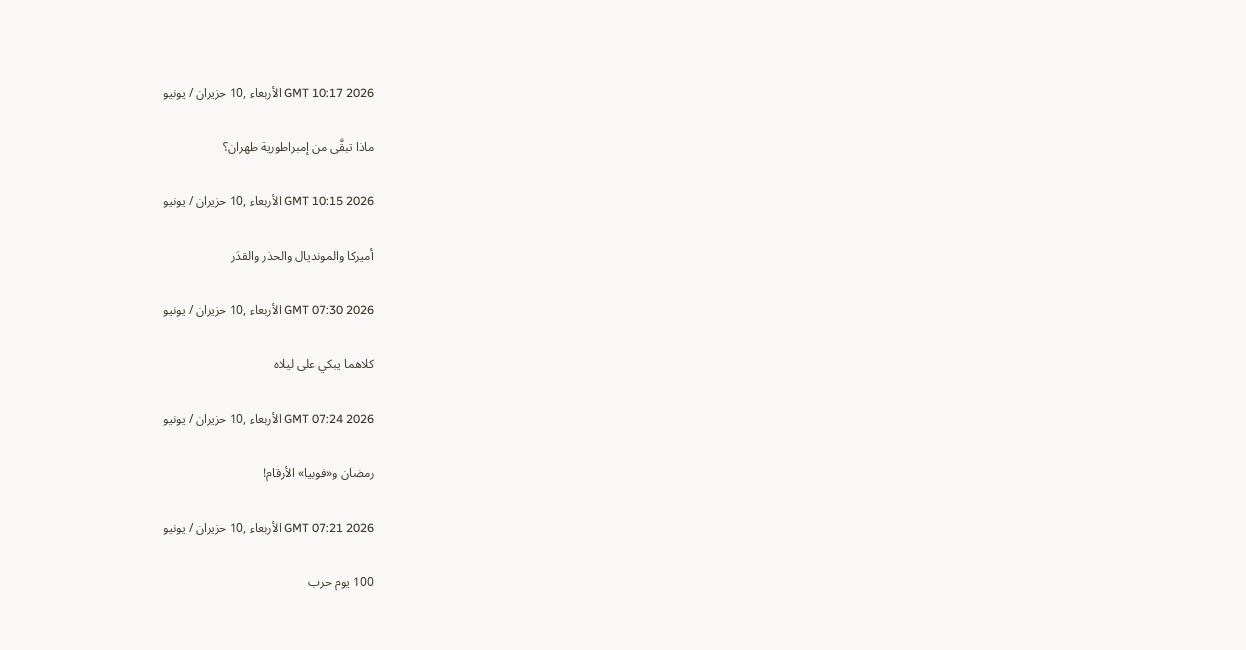GMT 10:17 2026 الأربعاء ,10 حزيران / يونيو

ماذا تبقَّى من إمبراطورية طهران؟

GMT 10:15 2026 الأربعاء ,10 حزيران / يونيو

أميركا والمونديال والحذر والقدَر

GMT 07:30 2026 الأربعاء ,10 حزيران / يونيو

كلاهما يبكي على ليلاه

GMT 07:24 2026 الأربعاء ,10 حزيران / يونيو

رمضان و«فوبيا» الأرقام!

GMT 07:21 2026 الأربعاء ,10 حزيران / يونيو

100 يوم حرب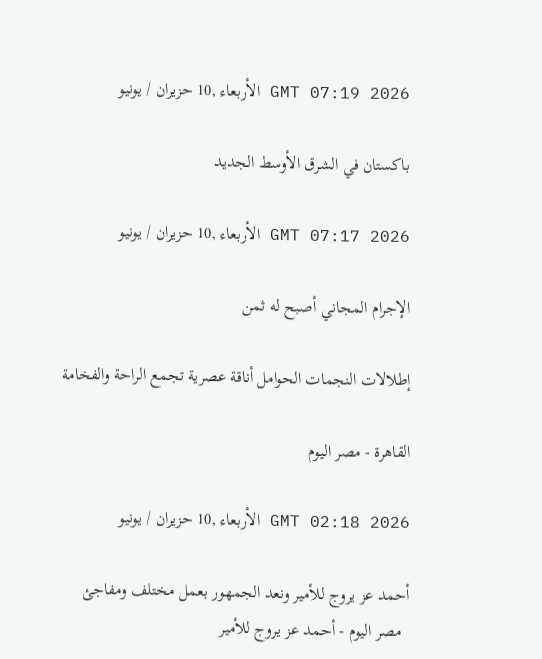GMT 07:19 2026 الأربعاء ,10 حزيران / يونيو

باكستان في الشرق الأوسط الجديد

GMT 07:17 2026 الأربعاء ,10 حزيران / يونيو

الإجرام المجاني أصبح له ثمن

إطلالات النجمات الحوامل أناقة عصرية تجمع الراحة والفخامة

القاهرة - مصر اليوم

GMT 02:18 2026 الأربعاء ,10 حزيران / يونيو

أحمد عز يروج للأمير ونعد الجمهور بعمل مختلف ومفاجئ
  مصر اليوم - أحمد عز يروج للأمير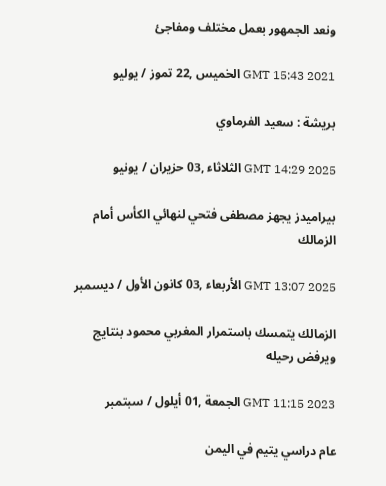ونعد الجمهور بعمل مختلف ومفاجئ

GMT 15:43 2021 الخميس ,22 تموز / يوليو

بريشة : سعيد الفرماوي

GMT 14:29 2025 الثلاثاء ,03 حزيران / يونيو

بيراميدز يجهز مصطفى فتحي لنهائي الكأس أمام الزمالك

GMT 13:07 2025 الأربعاء ,03 كانون الأول / ديسمبر

الزمالك يتمسك باستمرار المغربي محمود بنتايج ويرفض رحيله

GMT 11:15 2023 الجمعة ,01 أيلول / سبتمبر

عام دراسي يتيم في اليمن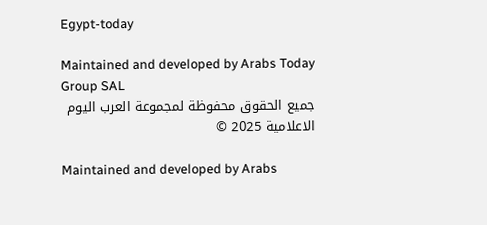Egypt-today

Maintained and developed by Arabs Today Group SAL
جميع الحقوق محفوظة لمجموعة العرب اليوم الاعلامية 2025 ©

Maintained and developed by Arabs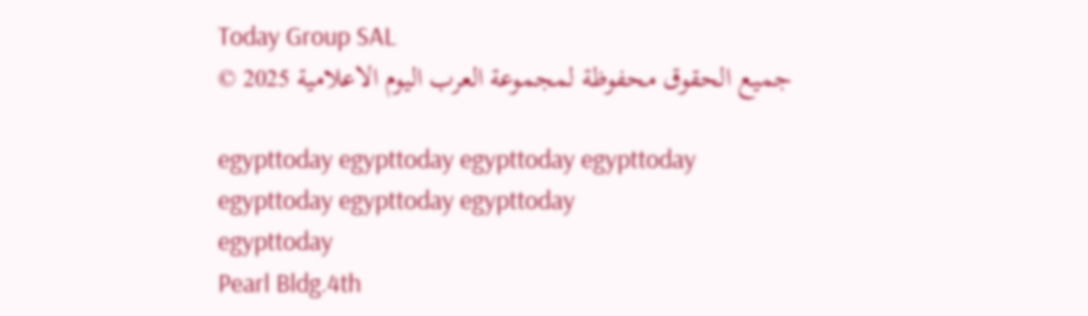Today Group SAL
جميع الحقوق محفوظة لمجموعة العرب اليوم الاعلامية 2025 ©

egypttoday egypttoday egypttoday egypttoday
egypttoday egypttoday egypttoday
egypttoday
Pearl Bldg.4th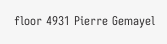floor 4931 Pierre Gemayel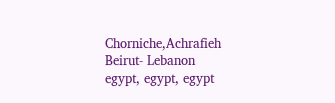Chorniche,Achrafieh Beirut- Lebanon
egypt, egypt, egypt